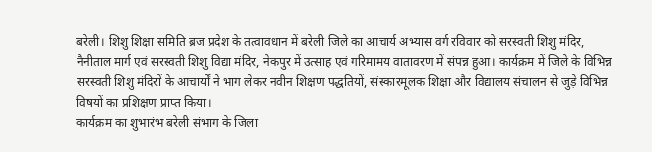बरेली। शिशु शिक्षा समिति ब्रज प्रदेश के तत्वावधान में बरेली जिले का आचार्य अभ्यास वर्ग रविवार को सरस्वती शिशु मंदिर, नैनीताल मार्ग एवं सरस्वती शिशु विद्या मंदिर, नेकपुर में उत्साह एवं गरिमामय वातावरण में संपन्न हुआ। कार्यक्रम में जिले के विभिन्न सरस्वती शिशु मंदिरों के आचार्यों ने भाग लेकर नवीन शिक्षण पद्धतियों, संस्कारमूलक शिक्षा और विद्यालय संचालन से जुड़े विभिन्न विषयों का प्रशिक्षण प्राप्त किया।
कार्यक्रम का शुभारंभ बरेली संभाग के जिला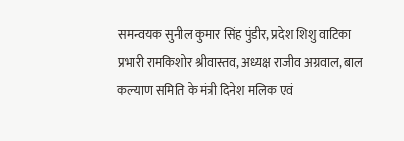समन्वयक सुनील कुमार सिंह पुंडीर, प्रदेश शिशु वाटिका प्रभारी रामकिशोर श्रीवास्तव, अध्यक्ष राजीव अग्रवाल, बाल कल्याण समिति के मंत्री दिनेश मलिक एवं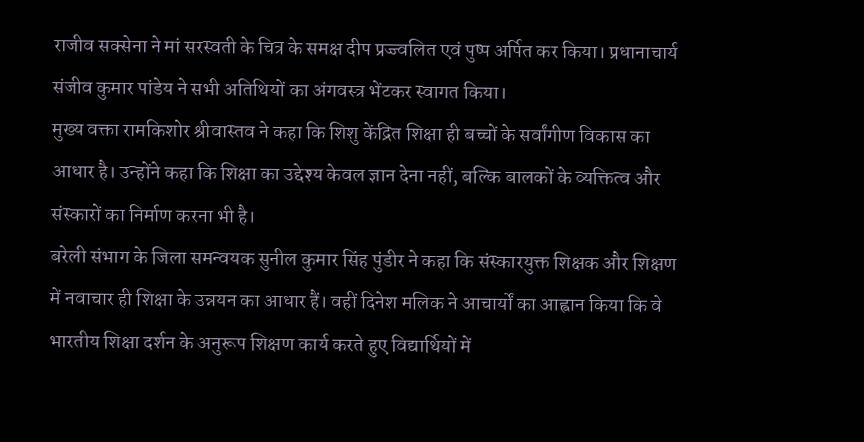राजीव सक्सेना ने मां सरस्वती के चित्र के समक्ष दीप प्रज्ज्वलित एवं पुष्प अर्पित कर किया। प्रधानाचार्य संजीव कुमार पांडेय ने सभी अतिथियों का अंगवस्त्र भेंटकर स्वागत किया।
मुख्य वक्ता रामकिशोर श्रीवास्तव ने कहा कि शिशु केंद्रित शिक्षा ही बच्चों के सर्वांगीण विकास का आधार है। उन्होंने कहा कि शिक्षा का उद्देश्य केवल ज्ञान देना नहीं, बल्कि बालकों के व्यक्तित्व और संस्कारों का निर्माण करना भी है।
बरेली संभाग के जिला समन्वयक सुनील कुमार सिंह पुंडीर ने कहा कि संस्कारयुक्त शिक्षक और शिक्षण में नवाचार ही शिक्षा के उन्नयन का आधार हैं। वहीं दिनेश मलिक ने आचार्यों का आह्वान किया कि वे भारतीय शिक्षा दर्शन के अनुरूप शिक्षण कार्य करते हुए विद्यार्थियों में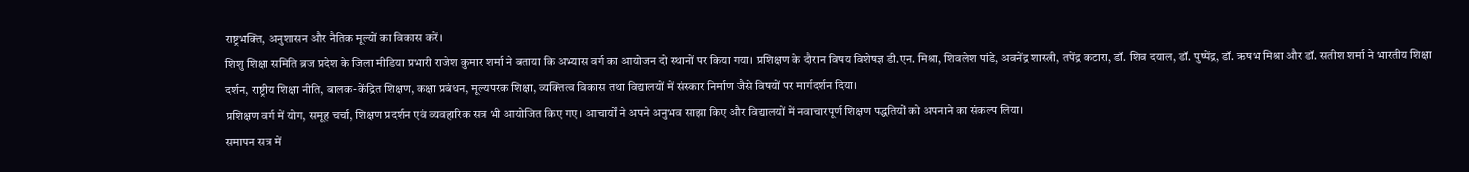राष्ट्रभक्ति, अनुशासन और नैतिक मूल्यों का विकास करें।
शिशु शिक्षा समिति ब्रज प्रदेश के जिला मीडिया प्रभारी राजेश कुमार शर्मा ने बताया कि अभ्यास वर्ग का आयोजन दो स्थानों पर किया गया। प्रशिक्षण के दौरान विषय विशेषज्ञ डी.एन. मिश्रा, शिवलेश पांडे, अवनेंद्र शास्त्री, तपेंद्र कटारा, डॉ. शिव दयाल, डॉ. पुष्पेंद्र, डॉ. ऋषभ मिश्रा और डॉ. सतीश शर्मा ने भारतीय शिक्षा दर्शन, राष्ट्रीय शिक्षा नीति, बालक-केंद्रित शिक्षण, कक्षा प्रबंधन, मूल्यपरक शिक्षा, व्यक्तित्व विकास तथा विद्यालयों में संस्कार निर्माण जैसे विषयों पर मार्गदर्शन दिया।
प्रशिक्षण वर्ग में योग, समूह चर्चा, शिक्षण प्रदर्शन एवं व्यवहारिक सत्र भी आयोजित किए गए। आचार्यों ने अपने अनुभव साझा किए और विद्यालयों में नवाचारपूर्ण शिक्षण पद्धतियों को अपनाने का संकल्प लिया।
समापन सत्र में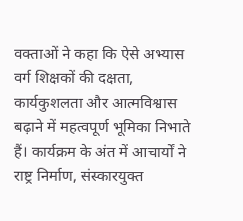वक्ताओं ने कहा कि ऐसे अभ्यास वर्ग शिक्षकों की दक्षता, कार्यकुशलता और आत्मविश्वास बढ़ाने में महत्वपूर्ण भूमिका निभाते हैं। कार्यक्रम के अंत में आचार्यों ने राष्ट्र निर्माण, संस्कारयुक्त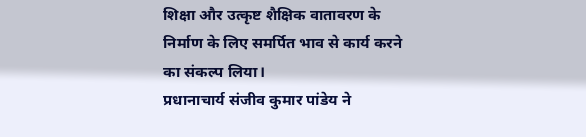शिक्षा और उत्कृष्ट शैक्षिक वातावरण के निर्माण के लिए समर्पित भाव से कार्य करने का संकल्प लिया।
प्रधानाचार्य संजीव कुमार पांडेय ने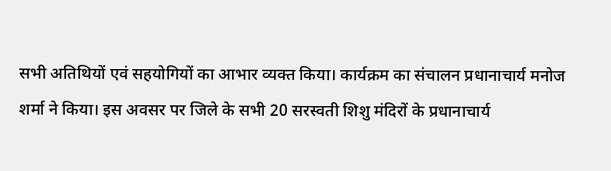सभी अतिथियों एवं सहयोगियों का आभार व्यक्त किया। कार्यक्रम का संचालन प्रधानाचार्य मनोज शर्मा ने किया। इस अवसर पर जिले के सभी 20 सरस्वती शिशु मंदिरों के प्रधानाचार्य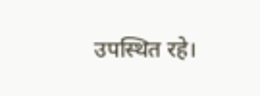उपस्थित रहे।